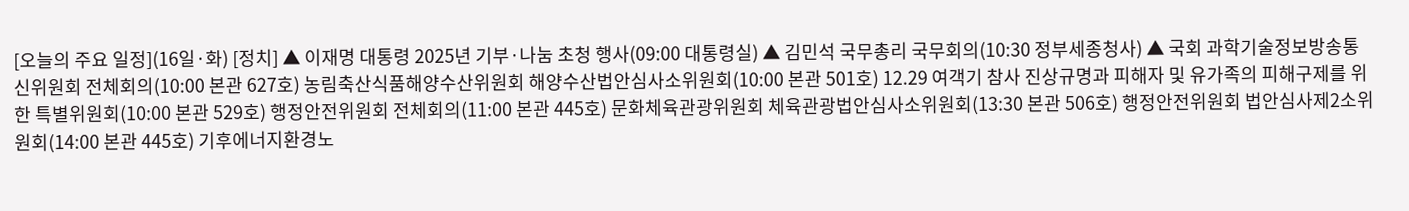[오늘의 주요 일정](16일·화) [정치] ▲ 이재명 대통령 2025년 기부·나눔 초청 행사(09:00 대통령실) ▲ 김민석 국무총리 국무회의(10:30 정부세종청사) ▲ 국회 과학기술정보방송통신위원회 전체회의(10:00 본관 627호) 농림축산식품해양수산위원회 해양수산법안심사소위원회(10:00 본관 501호) 12.29 여객기 참사 진상규명과 피해자 및 유가족의 피해구제를 위한 특별위원회(10:00 본관 529호) 행정안전위원회 전체회의(11:00 본관 445호) 문화체육관광위원회 체육관광법안심사소위원회(13:30 본관 506호) 행정안전위원회 법안심사제2소위원회(14:00 본관 445호) 기후에너지환경노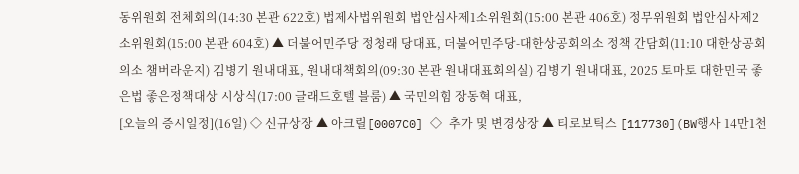동위원회 전체회의(14:30 본관 622호) 법제사법위원회 법안심사제1소위원회(15:00 본관 406호) 정무위원회 법안심사제2소위원회(15:00 본관 604호) ▲ 더불어민주당 정청래 당대표, 더불어민주당-대한상공회의소 정책 간담회(11:10 대한상공회의소 챔버라운지) 김병기 원내대표, 원내대책회의(09:30 본관 원내대표회의실) 김병기 원내대표, 2025 토마토 대한민국 좋은법 좋은정책대상 시상식(17:00 글래드호텔 블룸) ▲ 국민의힘 장동혁 대표,
[오늘의 증시일정](16일) ◇ 신규상장 ▲ 아크릴[0007C0] ◇ 추가 및 변경상장 ▲ 티로보틱스 [117730](BW행사 14만1천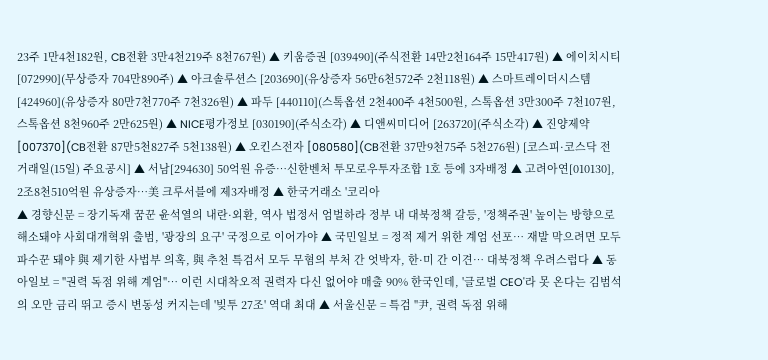23주 1만4천182원, CB전환 3만4천219주 8천767원) ▲ 키움증권 [039490](주식전환 14만2천164주 15만417원) ▲ 에이치시티 [072990](무상증자 704만890주) ▲ 아크솔루션스 [203690](유상증자 56만6천572주 2천118원) ▲ 스마트레이더시스템 [424960](유상증자 80만7천770주 7천326원) ▲ 파두 [440110](스톡옵션 2천400주 4천500원, 스톡옵션 3만300주 7천107원, 스톡옵션 8천960주 2만625원) ▲ NICE평가정보 [030190](주식소각) ▲ 디앤씨미디어 [263720](주식소각) ▲ 진양제약 [007370](CB전환 87만5천827주 5천138원) ▲ 오킨스전자 [080580](CB전환 37만9천75주 5천276원) [코스피·코스닥 전 거래일(15일) 주요공시] ▲ 서남[294630] 50억원 유증…신한벤처 투모로우투자조합 1호 등에 3자배정 ▲ 고려아연[010130], 2조8천510억원 유상증자…美 크루서블에 제3자배정 ▲ 한국거래소 '코리아
▲ 경향신문 = 장기독재 꿈꾼 윤석열의 내란·외환, 역사 법정서 엄벌하라 정부 내 대북정책 갈등, '정책주권' 높이는 방향으로 해소돼야 사회대개혁위 출범, '광장의 요구' 국정으로 이어가야 ▲ 국민일보 = 정적 제거 위한 계엄 선포… 재발 막으려면 모두 파수꾼 돼야 與 제기한 사법부 의혹, 與 추천 특검서 모두 무혐의 부처 간 엇박자, 한·미 간 이견… 대북정책 우려스럽다 ▲ 동아일보 = "권력 독점 위해 계엄"… 이런 시대착오적 권력자 다신 없어야 매출 90% 한국인데, '글로벌 CEO'라 못 온다는 김범석의 오만 금리 뛰고 증시 변동성 커지는데 '빚투 27조' 역대 최대 ▲ 서울신문 = 특검 "尹, 권력 독점 위해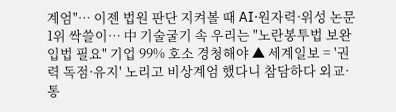계엄"… 이젠 법원 판단 지켜볼 때 AI·원자력·위성 논문 1위 싹쓸이… 中 기술굴기 속 우리는 "노란봉투법 보완입법 필요" 기업 99% 호소 경청해야 ▲ 세계일보 = '권력 독점·유지' 노리고 비상계엄 했다니 참담하다 외교·통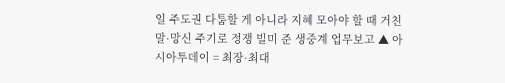일 주도권 다툼할 게 아니라 지혜 모아야 할 때 거친 말·망신 주기로 정쟁 빌미 준 생중계 업무보고 ▲ 아시아투데이 = 최장·최대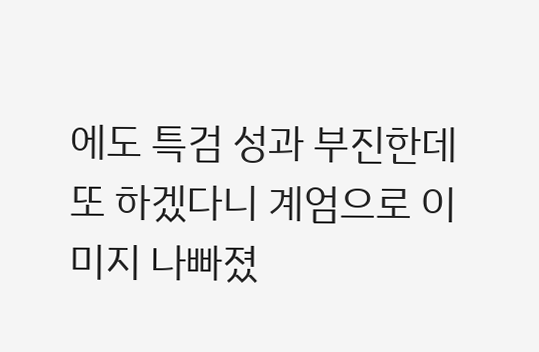에도 특검 성과 부진한데 또 하겠다니 계엄으로 이미지 나빠졌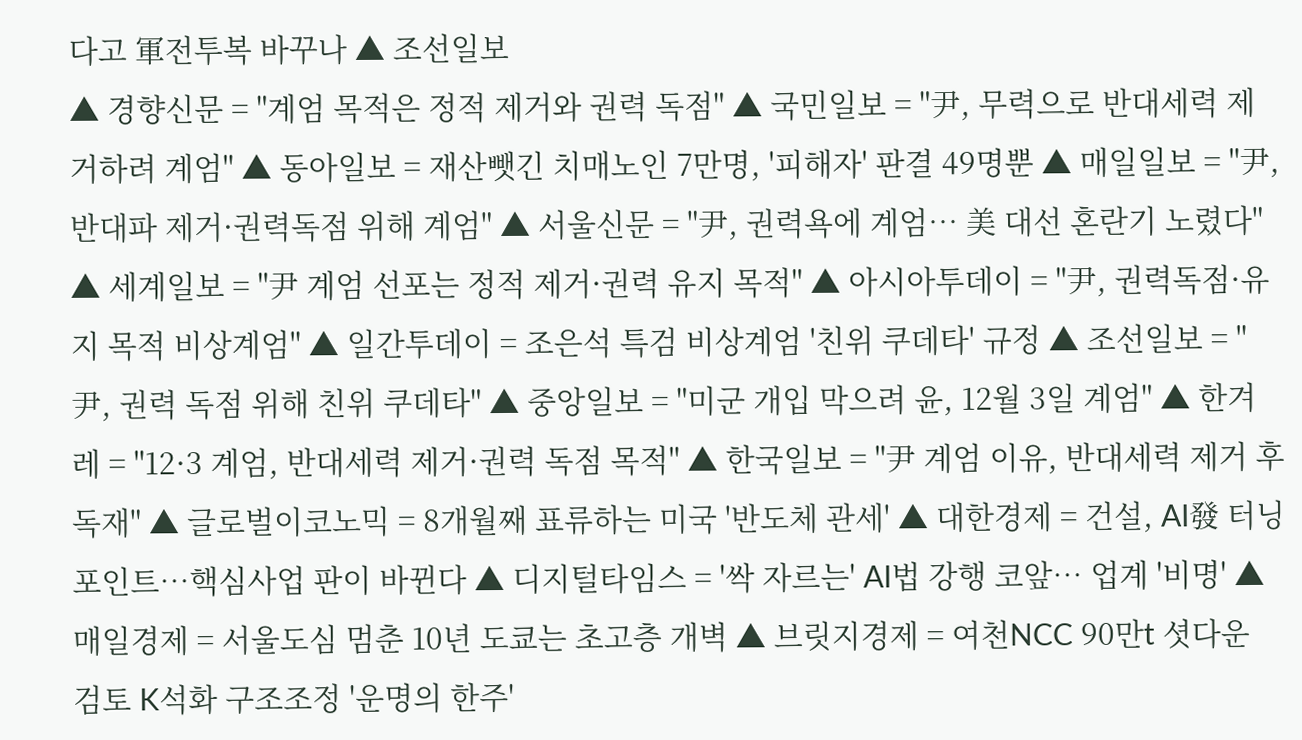다고 軍전투복 바꾸나 ▲ 조선일보
▲ 경향신문 = "계엄 목적은 정적 제거와 권력 독점" ▲ 국민일보 = "尹, 무력으로 반대세력 제거하려 계엄" ▲ 동아일보 = 재산뺏긴 치매노인 7만명, '피해자' 판결 49명뿐 ▲ 매일일보 = "尹, 반대파 제거·권력독점 위해 계엄" ▲ 서울신문 = "尹, 권력욕에 계엄… 美 대선 혼란기 노렸다" ▲ 세계일보 = "尹 계엄 선포는 정적 제거·권력 유지 목적" ▲ 아시아투데이 = "尹, 권력독점·유지 목적 비상계엄" ▲ 일간투데이 = 조은석 특검 비상계엄 '친위 쿠데타' 규정 ▲ 조선일보 = "尹, 권력 독점 위해 친위 쿠데타" ▲ 중앙일보 = "미군 개입 막으려 윤, 12월 3일 계엄" ▲ 한겨레 = "12·3 계엄, 반대세력 제거·권력 독점 목적" ▲ 한국일보 = "尹 계엄 이유, 반대세력 제거 후 독재" ▲ 글로벌이코노믹 = 8개월째 표류하는 미국 '반도체 관세' ▲ 대한경제 = 건설, AI發 터닝포인트…핵심사업 판이 바뀐다 ▲ 디지털타임스 = '싹 자르는' AI법 강행 코앞… 업계 '비명' ▲ 매일경제 = 서울도심 멈춘 10년 도쿄는 초고층 개벽 ▲ 브릿지경제 = 여천NCC 90만t 셧다운 검토 K석화 구조조정 '운명의 한주'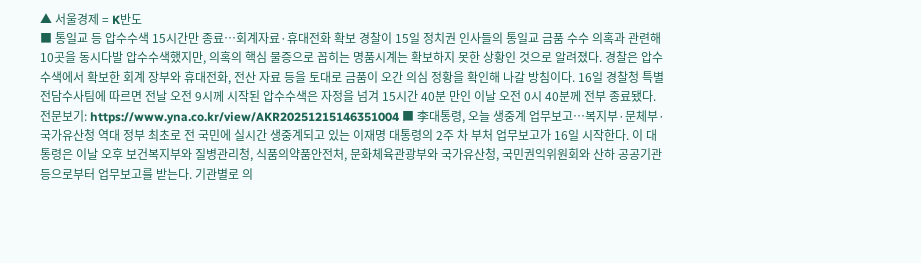▲ 서울경제 = K반도
■ 통일교 등 압수수색 15시간만 종료…회계자료·휴대전화 확보 경찰이 15일 정치권 인사들의 통일교 금품 수수 의혹과 관련해 10곳을 동시다발 압수수색했지만, 의혹의 핵심 물증으로 꼽히는 명품시계는 확보하지 못한 상황인 것으로 알려졌다. 경찰은 압수수색에서 확보한 회계 장부와 휴대전화, 전산 자료 등을 토대로 금품이 오간 의심 정황을 확인해 나갈 방침이다. 16일 경찰청 특별전담수사팀에 따르면 전날 오전 9시께 시작된 압수수색은 자정을 넘겨 15시간 40분 만인 이날 오전 0시 40분께 전부 종료됐다. 전문보기: https://www.yna.co.kr/view/AKR20251215146351004 ■ 李대통령, 오늘 생중계 업무보고…복지부·문체부·국가유산청 역대 정부 최초로 전 국민에 실시간 생중계되고 있는 이재명 대통령의 2주 차 부처 업무보고가 16일 시작한다. 이 대통령은 이날 오후 보건복지부와 질병관리청, 식품의약품안전처, 문화체육관광부와 국가유산청, 국민권익위원회와 산하 공공기관 등으로부터 업무보고를 받는다. 기관별로 의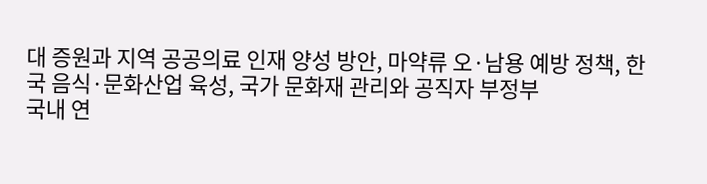대 증원과 지역 공공의료 인재 양성 방안, 마약류 오·남용 예방 정책, 한국 음식·문화산업 육성, 국가 문화재 관리와 공직자 부정부
국내 연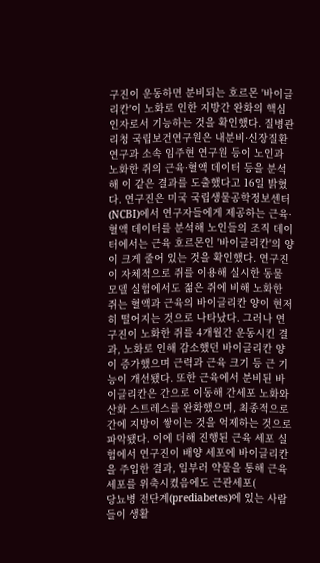구진이 운동하면 분비되는 호르몬 '바이글리칸'이 노화로 인한 지방간 완화의 핵심 인자로서 기능하는 것을 확인했다. 질병관리청 국립보건연구원은 내분비·신장질환연구과 소속 임주현 연구원 등이 노인과 노화한 쥐의 근육·혈액 데이터 등을 분석해 이 같은 결과를 도출했다고 16일 밝혔다. 연구진은 미국 국립생물공학정보센터(NCBI)에서 연구자들에게 제공하는 근육·혈액 데이터를 분석해 노인들의 조직 데이터에서는 근육 호르몬인 '바이글리칸'의 양이 크게 줄어 있는 것을 확인했다. 연구진이 자체적으로 쥐를 이용해 실시한 동물 모델 실험에서도 젊은 쥐에 비해 노화한 쥐는 혈액과 근육의 바이글리칸 양이 현저히 떨어지는 것으로 나타났다. 그러나 연구진이 노화한 쥐를 4개월간 운동시킨 결과, 노화로 인해 감소했던 바이글리칸 양이 증가했으며 근력과 근육 크기 등 근 기능이 개선됐다. 또한 근육에서 분비된 바이글리칸은 간으로 이동해 간세포 노화와 산화 스트레스를 완화했으며, 최종적으로 간에 지방이 쌓이는 것을 억제하는 것으로 파악됐다. 이에 더해 진행된 근육 세포 실험에서 연구진이 배양 세포에 바이글리칸을 주입한 결과, 일부러 약물을 통해 근육 세포를 위축시켰음에도 근관세포(
당뇨병 전단계(prediabetes)에 있는 사람들이 생활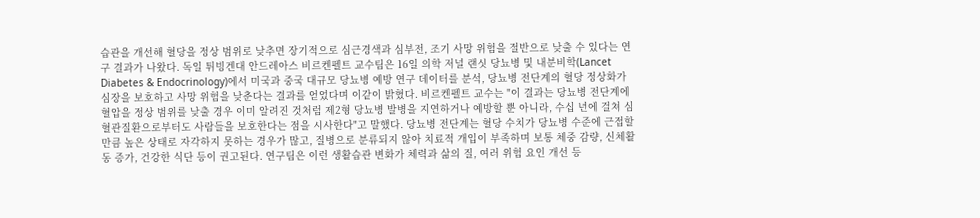습관을 개선해 혈당을 정상 범위로 낮추면 장기적으로 심근경색과 심부전, 조기 사망 위험을 절반으로 낮출 수 있다는 연구 결과가 나왔다. 독일 튀빙겐대 안드레아스 비르켄펠트 교수팀은 16일 의학 저널 랜싯 당뇨병 및 내분비학(Lancet Diabetes & Endocrinology)에서 미국과 중국 대규모 당뇨병 예방 연구 데이터를 분석, 당뇨병 전단계의 혈당 정상화가 심장을 보호하고 사망 위험을 낮춘다는 결과를 얻었다며 이같이 밝혔다. 비르켄펠트 교수는 "이 결과는 당뇨병 전단계에 혈압을 정상 범위를 낮출 경우 이미 알려진 것처럼 제2형 당뇨병 발병을 지연하거나 예방할 뿐 아니라, 수십 년에 걸쳐 심혈관질환으로부터도 사람들을 보호한다는 점을 시사한다"고 말했다. 당뇨병 전단계는 혈당 수치가 당뇨병 수준에 근접할 만큼 높은 상태로 자각하지 못하는 경우가 많고, 질병으로 분류되지 않아 치료적 개입이 부족하며 보통 체중 감량, 신체활동 증가, 건강한 식단 등이 권고된다. 연구팀은 이런 생활습관 변화가 체력과 삶의 질, 여러 위험 요인 개선 등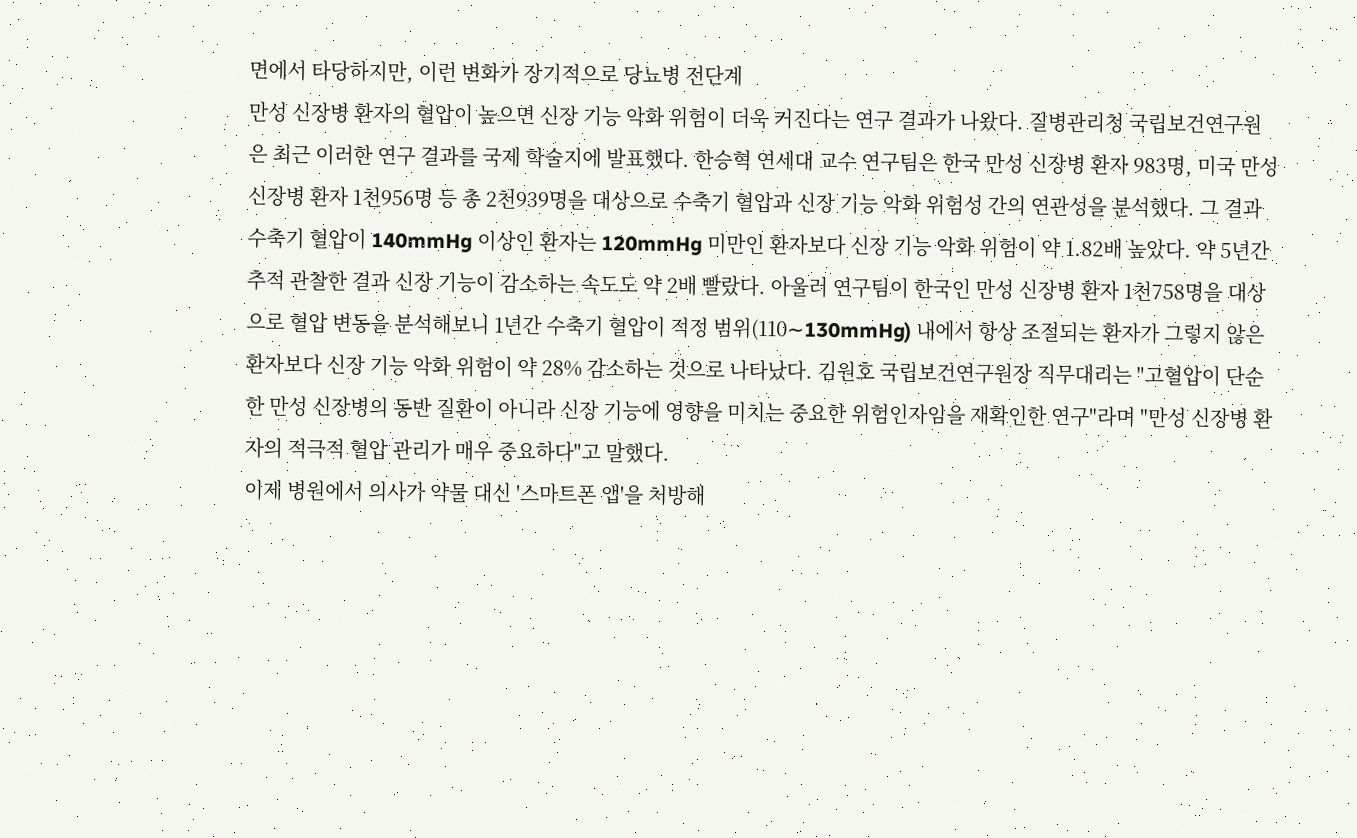면에서 타당하지만, 이런 변화가 장기적으로 당뇨병 전단계
만성 신장병 환자의 혈압이 높으면 신장 기능 악화 위험이 더욱 커진다는 연구 결과가 나왔다. 질병관리청 국립보건연구원은 최근 이러한 연구 결과를 국제 학술지에 발표했다. 한승혁 연세대 교수 연구팀은 한국 만성 신장병 환자 983명, 미국 만성 신장병 환자 1천956명 등 총 2천939명을 대상으로 수축기 혈압과 신장 기능 악화 위험성 간의 연관성을 분석했다. 그 결과 수축기 혈압이 140mmHg 이상인 환자는 120mmHg 미만인 환자보다 신장 기능 악화 위험이 약 1.82배 높았다. 약 5년간 추적 관찰한 결과 신장 기능이 감소하는 속도도 약 2배 빨랐다. 아울러 연구팀이 한국인 만성 신장병 환자 1천758명을 대상으로 혈압 변동을 분석해보니 1년간 수축기 혈압이 적정 범위(110∼130mmHg) 내에서 항상 조절되는 환자가 그렇지 않은 환자보다 신장 기능 악화 위험이 약 28% 감소하는 것으로 나타났다. 김원호 국립보건연구원장 직무대리는 "고혈압이 단순한 만성 신장병의 동반 질환이 아니라 신장 기능에 영향을 미치는 중요한 위험인자임을 재확인한 연구"라며 "만성 신장병 환자의 적극적 혈압 관리가 매우 중요하다"고 말했다.
이제 병원에서 의사가 약물 대신 '스마트폰 앱'을 처방해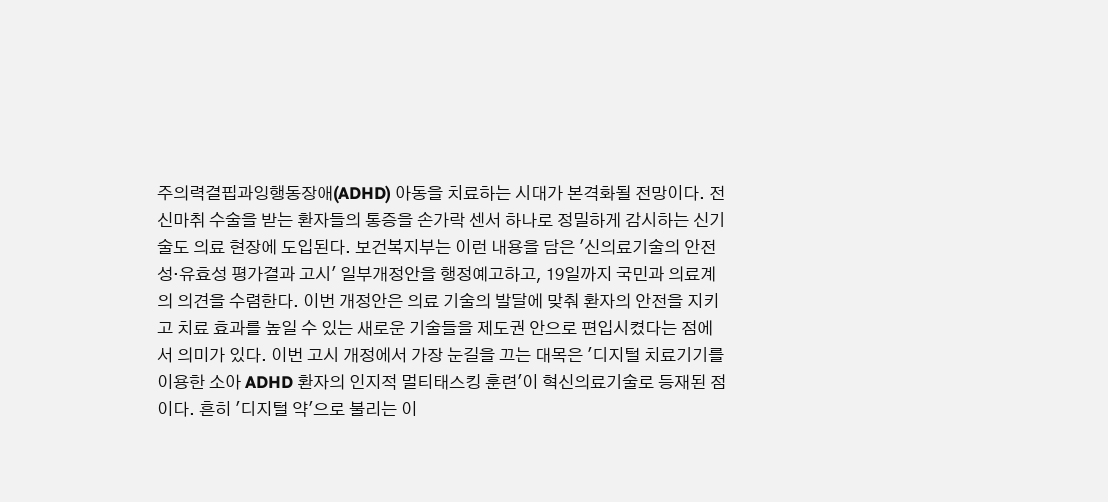주의력결핍과잉행동장애(ADHD) 아동을 치료하는 시대가 본격화될 전망이다. 전신마취 수술을 받는 환자들의 통증을 손가락 센서 하나로 정밀하게 감시하는 신기술도 의료 현장에 도입된다. 보건복지부는 이런 내용을 담은 '신의료기술의 안전성·유효성 평가결과 고시' 일부개정안을 행정예고하고, 19일까지 국민과 의료계의 의견을 수렴한다. 이번 개정안은 의료 기술의 발달에 맞춰 환자의 안전을 지키고 치료 효과를 높일 수 있는 새로운 기술들을 제도권 안으로 편입시켰다는 점에서 의미가 있다. 이번 고시 개정에서 가장 눈길을 끄는 대목은 '디지털 치료기기를 이용한 소아 ADHD 환자의 인지적 멀티태스킹 훈련'이 혁신의료기술로 등재된 점이다. 흔히 '디지털 약'으로 불리는 이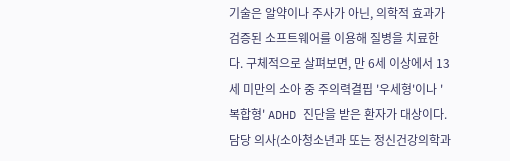기술은 알약이나 주사가 아닌, 의학적 효과가 검증된 소프트웨어를 이용해 질병을 치료한다. 구체적으로 살펴보면, 만 6세 이상에서 13세 미만의 소아 중 주의력결핍 '우세형'이나 '복합형' ADHD 진단을 받은 환자가 대상이다. 담당 의사(소아청소년과 또는 정신건강의학과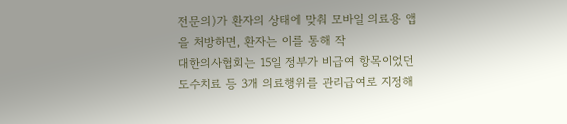전문의)가 환자의 상태에 맞춰 모바일 의료용 앱을 처방하면, 환자는 이를 통해 작
대한의사협회는 15일 정부가 비급여 항목이었던 도수치료 등 3개 의료행위를 관리급여로 지정해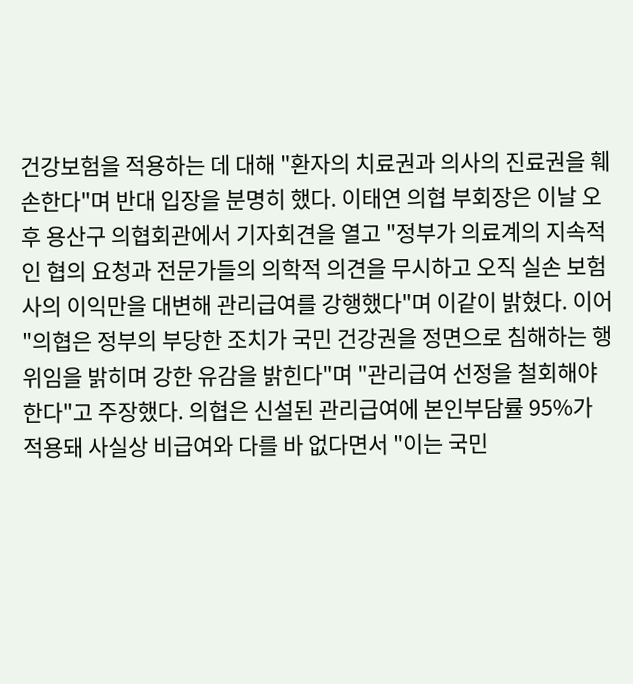건강보험을 적용하는 데 대해 "환자의 치료권과 의사의 진료권을 훼손한다"며 반대 입장을 분명히 했다. 이태연 의협 부회장은 이날 오후 용산구 의협회관에서 기자회견을 열고 "정부가 의료계의 지속적인 협의 요청과 전문가들의 의학적 의견을 무시하고 오직 실손 보험사의 이익만을 대변해 관리급여를 강행했다"며 이같이 밝혔다. 이어 "의협은 정부의 부당한 조치가 국민 건강권을 정면으로 침해하는 행위임을 밝히며 강한 유감을 밝힌다"며 "관리급여 선정을 철회해야 한다"고 주장했다. 의협은 신설된 관리급여에 본인부담률 95%가 적용돼 사실상 비급여와 다를 바 없다면서 "이는 국민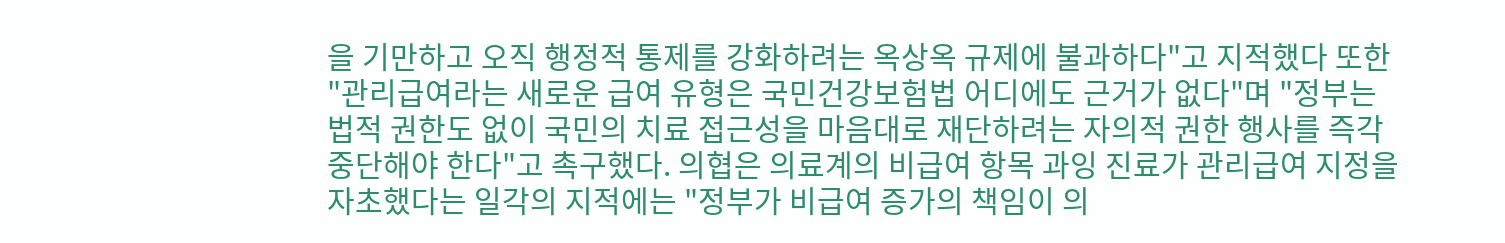을 기만하고 오직 행정적 통제를 강화하려는 옥상옥 규제에 불과하다"고 지적했다 또한 "관리급여라는 새로운 급여 유형은 국민건강보험법 어디에도 근거가 없다"며 "정부는 법적 권한도 없이 국민의 치료 접근성을 마음대로 재단하려는 자의적 권한 행사를 즉각 중단해야 한다"고 촉구했다. 의협은 의료계의 비급여 항목 과잉 진료가 관리급여 지정을 자초했다는 일각의 지적에는 "정부가 비급여 증가의 책임이 의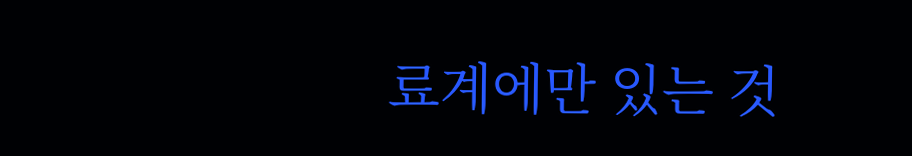료계에만 있는 것